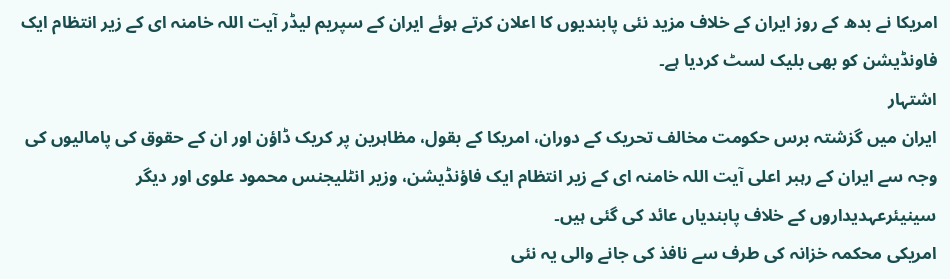امریکا نے بدھ کے روز ایران کے خلاف مزید نئی پابندیوں کا اعلان کرتے ہوئے ایران کے سپریم لیڈر آیت اللہ خامنہ ای کے زیر انتظام ایک فاونڈیشن کو بھی بلیک لسٹ کردیا ہے۔
اشتہار
ایران میں گزشتہ برس حکومت مخالف تحریک کے دوران، امریکا کے بقول، مظاہرین پر کریک ڈاؤن اور ان کے حقوق کی پامالیوں کی وجہ سے ایران کے رہبر اعلی آیت اللہ خامنہ ای کے زیر انتظام ایک فاؤنڈیشن، وزیر انٹلیجنس محمود علوی اور دیگر سینیئرعہدیداروں کے خلاف پابندیاں عائد کی گئی ہیں۔
امریکی محکمہ خزانہ کی طرف سے نافذ کی جانے والی یہ نئی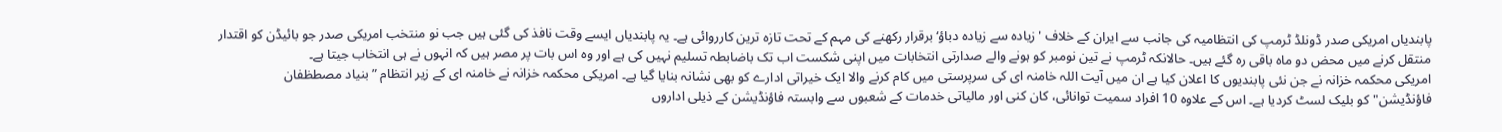پابندیاں امریکی صدر ڈونلڈ ٹرمپ کی انتظامیہ کی جانب سے ایران کے خلاف 'زیادہ سے زیادہ دباؤ‘ برقرار رکھنے کی مہم کے تحت تازہ ترین کارروائی ہے۔ یہ پابندیاں ایسے وقت نافذ کی گئی ہیں جب نو منتخب امریکی صدر جو بائیڈن کو اقتدار منتقل کرنے میں محض دو ماہ باقی رہ گئے ہیں۔ حالانکہ ٹرمپ نے تین نومبر کو ہونے والے صدارتی انتخابات میں اپنی شکست اب تک باضابطہ تسلیم نہیں کی ہے اور وہ اس بات پر مصر ہیں کہ انہوں نے ہی انتخاب جیتا ہے۔
امریکی محکمہ خزانہ نے جن نئی پابندیوں کا اعلان کیا ہے ان میں آیت اللہ خامنہ ای کی سرپرستی میں کام کرنے والا ایک خیراتی ادارے کو بھی نشانہ بنایا گیا ہے۔ امریکی محکمہ خزانہ نے خامنہ ای کے زیر انتظام ”بنیاد مصطظفان فاؤنڈیشن"کو بلیک لسٹ کردیا ہے۔ اس کے علاوہ 10 افراد سمیت توانائی، کان کنی اور مالیاتی خدمات کے شعبوں سے وابستہ فاؤنڈیشن کے ذیلی اداروں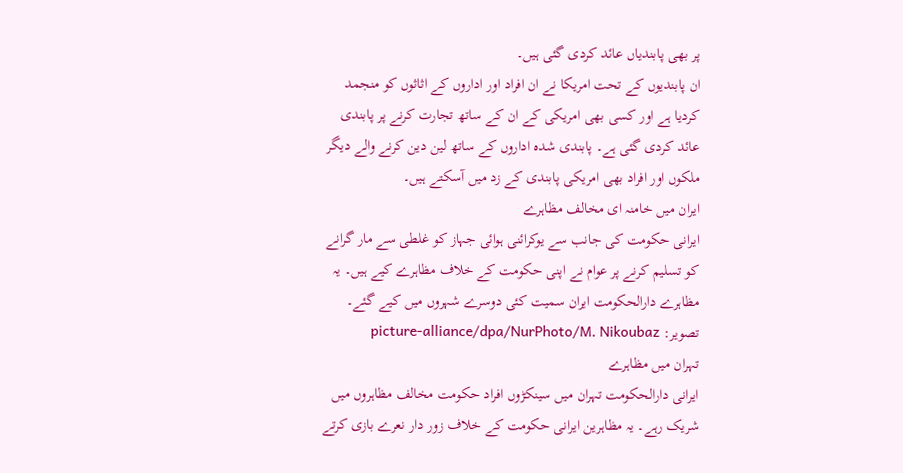پر بھی پابندیاں عائد کردی گئی ہیں۔
ان پابندیوں کے تحت امریکا نے ان افراد اور اداروں کے اثاثوں کو منجمد کردیا ہے اور کسی بھی امریکی کے ان کے ساتھ تجارت کرنے پر پابندی عائد کردی گئی ہے۔ پابندی شدہ اداروں کے ساتھ لین دین کرنے والے دیگر ملکوں اور افراد بھی امریکی پابندی کے زد میں آسکتے ہیں۔
ایران میں خامنہ ای مخالف مظاہرے
ایرانی حکومت کی جانب سے یوکرائنی ہوائی جہاز کو غلطی سے مار گرانے کو تسلیم کرنے پر عوام نے اپنی حکومت کے خلاف مظاہرے کیے ہیں۔ یہ مظاہرے دارالحکومت ایران سمیت کئی دوسرے شہروں میں کیے گئے۔
تصویر: picture-alliance/dpa/NurPhoto/M. Nikoubaz
تہران میں مظاہرے
ایرانی دارالحکومت تہران میں سینکڑوں افراد حکومت مخالف مظاہروں میں شریک رہے۔ یہ مظاہرین ایرانی حکومت کے خلاف زور دار نعرے بازی کرتے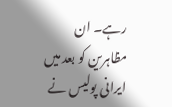رہے۔ ان مظاہرین کو بعد میں ایرانی پولیس نے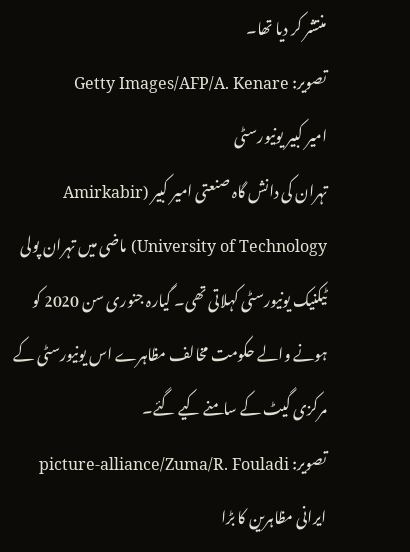منتشر کر دیا تھا۔
تصویر: Getty Images/AFP/A. Kenare
امیر کبیر یونیورسٹی
تہران کی دانش گاہ صنعتی امیر کبیر (Amirkabir University of Technology) ماضی میں تہران پولی ٹیکنیک یونیورسٹی کہلاتی تھی۔ گیارہ جنوری سن 2020 کو ہونے والے حکومت مخالف مظاہرے اس یونیورسٹی کے مرکزی گیٹ کے سامنے کیے گئے۔
تصویر: picture-alliance/Zuma/R. Fouladi
ایرانی مظاہرین کا بڑا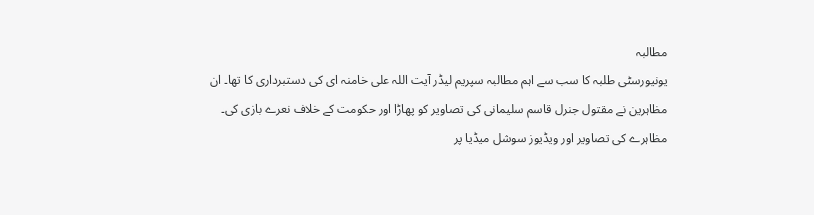مطالبہ
یونیورسٹی طلبہ کا سب سے اہم مطالبہ سپریم لیڈر آیت اللہ علی خامنہ ای کی دستبرداری کا تھا۔ ان مظاہرین نے مقتول جنرل قاسم سلیمانی کی تصاویر کو پھاڑا اور حکومت کے خلاف نعرے بازی کی۔ مظاہرے کی تصاویر اور ویڈیوز سوشل میڈیا پر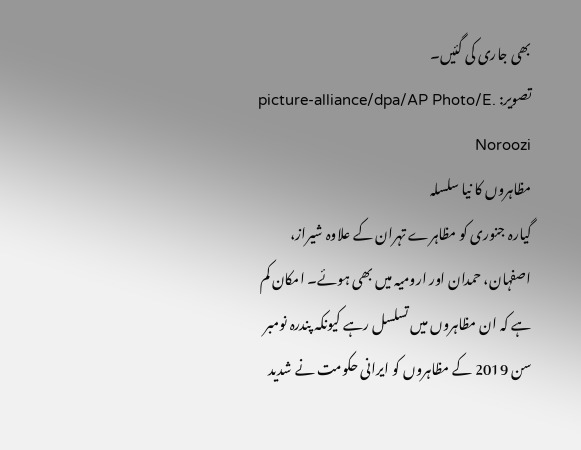بھی جاری کی گئیں۔
تصویر: picture-alliance/dpa/AP Photo/E. Noroozi
مظاہروں کا نیا سلسلہ
گیارہ جنوری کو مظاہرے تہران کے علاوہ شیراز، اصفہان، حمدان اور ارومیہ میں بھی ہوئے۔ امکان کم ہے کہ ان مظاہروں میں تسلسل رہے کیونکہ پندرہ نومبر سن 2019 کے مظاہروں کو ایرانی حکومت نے شدید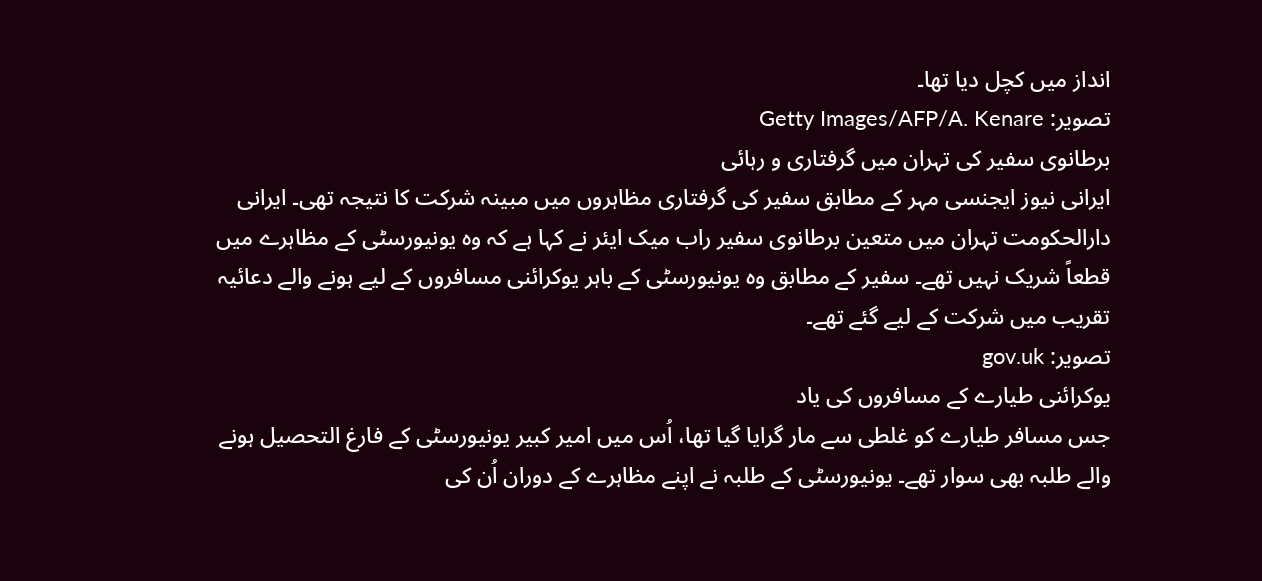انداز میں کچل دیا تھا۔
تصویر: Getty Images/AFP/A. Kenare
برطانوی سفیر کی تہران میں گرفتاری و رہائی
ایرانی نیوز ایجنسی مہر کے مطابق سفیر کی گرفتاری مظاہروں میں مبینہ شرکت کا نتیجہ تھی۔ ایرانی دارالحکومت تہران میں متعین برطانوی سفیر راب میک ایئر نے کہا ہے کہ وہ یونیورسٹی کے مظاہرے میں قطعاً شریک نہیں تھے۔ سفیر کے مطابق وہ یونیورسٹی کے باہر یوکرائنی مسافروں کے لیے ہونے والے دعائیہ تقریب میں شرکت کے لیے گئے تھے۔
تصویر: gov.uk
یوکرائنی طیارے کے مسافروں کی یاد
جس مسافر طیارے کو غلطی سے مار گرایا گیا تھا، اُس میں امیر کبیر یونیورسٹی کے فارغ التحصیل ہونے والے طلبہ بھی سوار تھے۔ یونیورسٹی کے طلبہ نے اپنے مظاہرے کے دوران اُن کی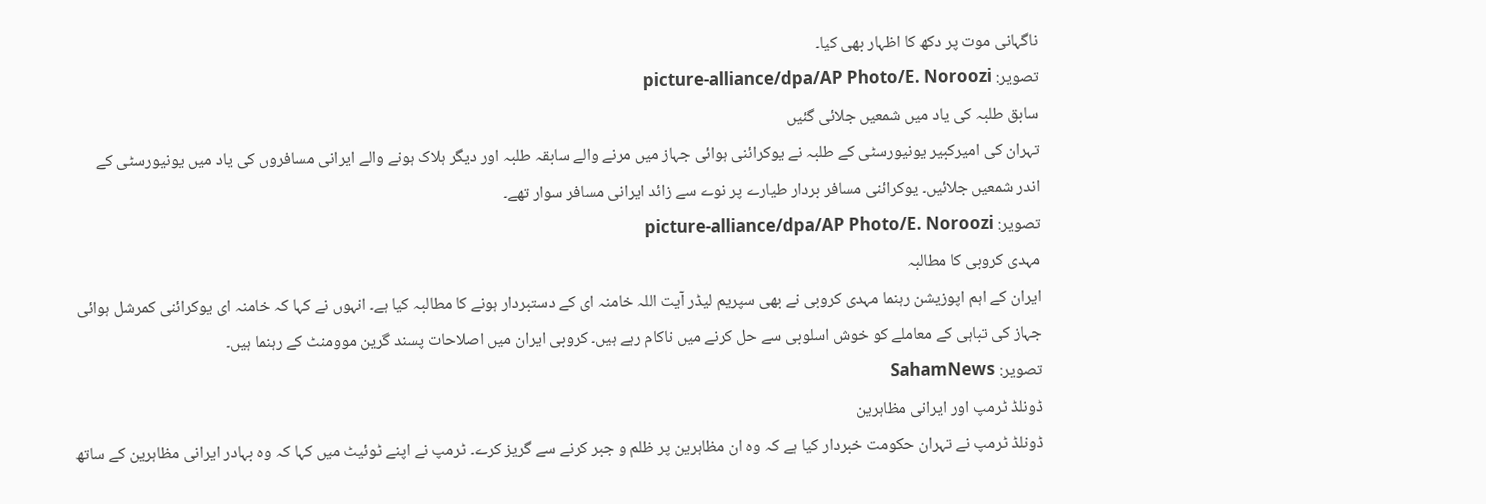ناگہانی موت پر دکھ کا اظہار بھی کیا۔
تصویر: picture-alliance/dpa/AP Photo/E. Noroozi
سابق طلبہ کی یاد میں شمعیں جلائی گئیں
تہران کی امیرکبیر یونیورسٹی کے طلبہ نے یوکرائنی ہوائی جہاز میں مرنے والے سابقہ طلبہ اور دیگر ہلاک ہونے والے ایرانی مسافروں کی یاد میں یونیورسٹی کے اندر شمعیں جلائیں۔ یوکرائنی مسافر بردار طیارے پر نوے سے زائد ایرانی مسافر سوار تھے۔
تصویر: picture-alliance/dpa/AP Photo/E. Noroozi
مہدی کروبی کا مطالبہ
ایران کے اہم اپوزیشن رہنما مہدی کروبی نے بھی سپریم لیڈر آیت اللہ خامنہ ای کے دستبردار ہونے کا مطالبہ کیا ہے۔ انہوں نے کہا کہ خامنہ ای یوکرائنی کمرشل ہوائی جہاز کی تباہی کے معاملے کو خوش اسلوبی سے حل کرنے میں ناکام رہے ہیں۔ کروبی ایران میں اصلاحات پسند گرین موومنٹ کے رہنما ہیں۔
تصویر: SahamNews
ڈونلڈ ٹرمپ اور ایرانی مظاہرین
ڈونلڈ ٹرمپ نے تہران حکومت خبردار کیا ہے کہ وہ ان مظاہرین پر ظلم و جبر کرنے سے گریز کرے۔ ٹرمپ نے اپنے ٹوئیٹ میں کہا کہ وہ بہادر ایرانی مظاہرین کے ساتھ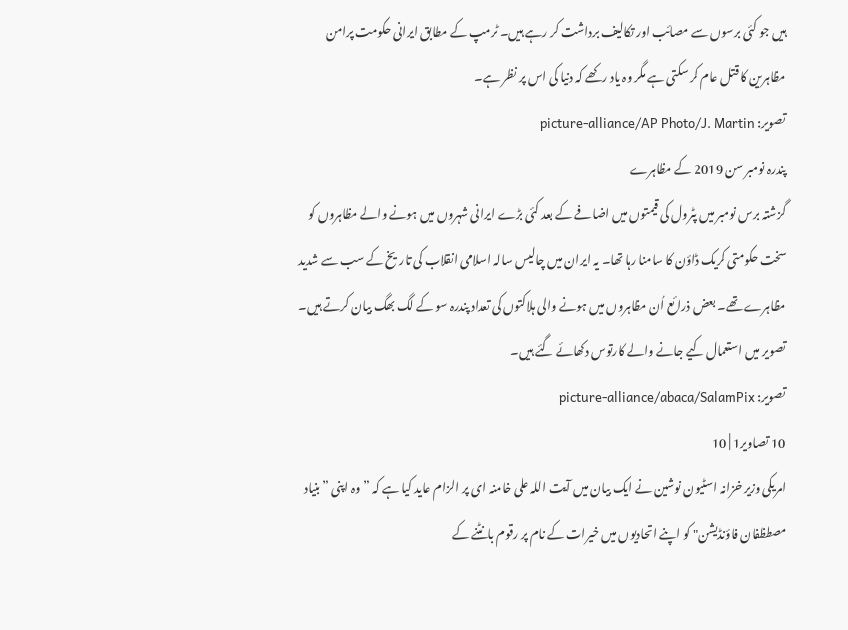ہیں جو کئی برسوں سے مصائب اور تکالیف برداشت کر رہے ہیں۔ ٹرمپ کے مطابق ایرانی حکومت پرامن مظاہرین کا قتل عام کر سکتی ہے مگر وہ یاد رکھے کہ دنیا کی اس پر نظر ہے۔
تصویر: picture-alliance/AP Photo/J. Martin
پندرہ نومبر سن 2019 کے مظاہرے
گزشتہ برس نومبر میں پٹرول کی قیمتوں میں اضافے کے بعد کئی بڑے ایرانی شہروں میں ہونے والے مظاہروں کو سخت حکومتی کریک ڈاؤن کا سامنا رہا تھا۔ یہ ایران میں چالیس سالہ اسلامی انقلاب کی تاریخ کے سب سے شدید مظاہرے تھے۔ بعض ذرائع اُن مظاہروں میں ہونے والی ہلاکتوں کی تعداد پندرہ سو کے لگ بھگ بیان کرتے ہیں۔ تصویر میں استعمال کیے جانے والے کارتوس دکھائے گئے ہیں۔
تصویر: picture-alliance/abaca/SalamPix
10 تصاویر1 | 10
امریکی وزیر خزانہ اسٹیون نوشین نے ایک بیان میں آیت اللہ علی خامنہ ای پر الزام عاید کیا ہے کہ ”وہ اپنی ”بنیاد مصطظفان فاؤنڈیشن" کو اپنے اتحادیوں میں خیرات کے نام پر رقوم بانٹنے کے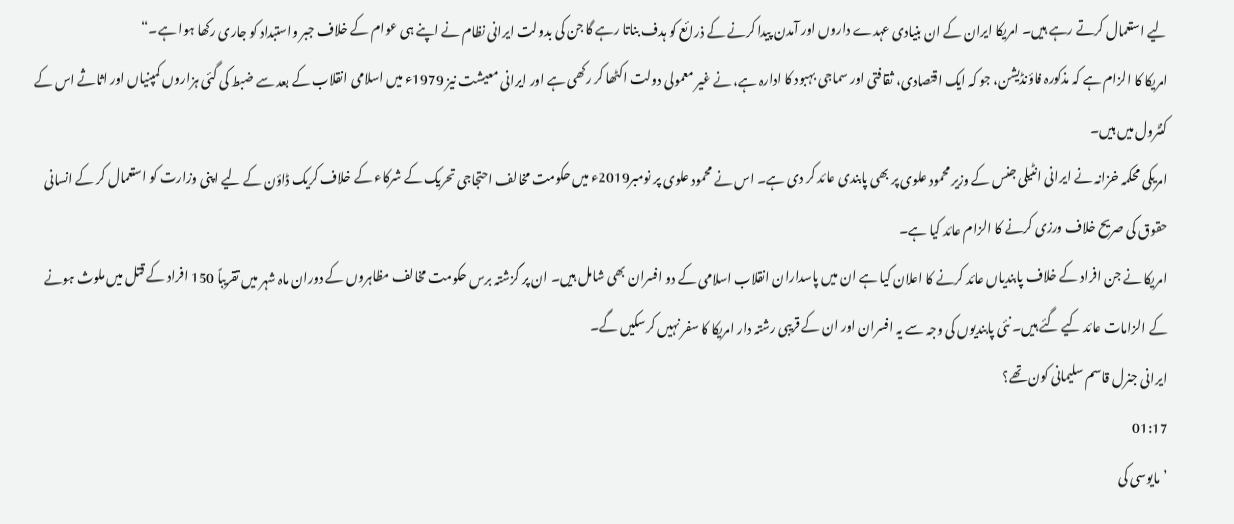لیے استعمال کرتے رہے ہیں۔ امریکا ایران کے ان بنیادی عہدے داروں اور آمدن پیدا کرنے کے ذرائع کو ہدف بناتا رہے گا جن کی بدولت ایرانی نظام نے اپنے ہی عوام کے خلاف جبر واستبداد کو جاری رکھا ہوا ہے۔“
امریکا کا الزام ہے کہ مذکورہ فاؤنڈیشن، جو کہ ایک اقتصادی، ثقافتی اور سماجی بہبود کا ادارہ ہے، نے غیر معمولی دولت اکٹھا کر رکھی ہے اور ایرانی معیشت نیز 1979ء میں اسلامی انقلاب کے بعد سے ضبط کی گئی ہزاروں کمپنیاں اور اثاثے اس کے کنٹرول میں ہیں۔
امریکی محکمہ خزانہ نے ایرانی انٹیلی جنس کے وزیر محمود علوی پر بھی پابندی عائد کر دی ہے۔ اس نے محمود علوی پر نومبر2019ء میں حکومت مخالف احتجاجی تحریک کے شرکاء کے خلاف کریک ڈاؤن کے لیے اپنی وزارت کو استعمال کر کے انسانی حقوق کی صریح خلاف ورزی کرنے کا الزام عائد کیا ہے۔
امریکا نے جن افراد کے خلاف پابندیاں عائد کرنے کا اعلان کیا ہے ان میں پاسداران انقلاب اسلامی کے دو افسران بھی شامل ہیں۔ ان پر گزشتہ برس حکومت مخالف مظاہروں کے دوران ماہ شہر میں تقریباً 150 افراد کے قتل میں ملوث ہونے کے الزامات عائد کیے گئے ہیں۔ نئی پابندیوں کی وجہ سے یہ افسران اور ان کے قریبی رشتہ دار امریکا کا سفر نہیں کرسکیں گے۔
ایرانی جنرل قاسم سلیمانی کون تھے؟
01:17
’مایوسی کی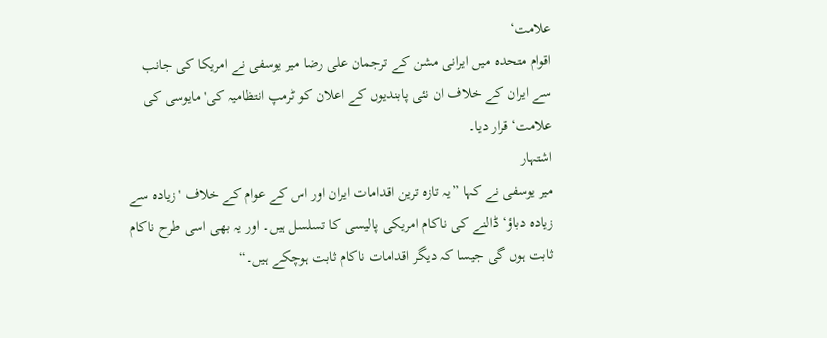علامت‘
اقوام متحدہ میں ایرانی مشن کے ترجمان علی رضا میر یوسفی نے امریکا کی جانب سے ایران کے خلاف ان نئی پابندیوں کے اعلان کو ٹرمپ انتظامیہ کی'مایوسی کی علامت‘ قرار دیا۔
اشتہار
میر یوسفی نے کہا ”یہ تازہ ترین اقدامات ایران اور اس کے عوام کے خلاف 'زیادہ سے زیادہ دباؤ‘ ڈالنے کی ناکام امریکی پالیسی کا تسلسل ہیں۔ اور یہ بھی اسی طرح ناکام ثابت ہوں گی جیسا کہ دیگر اقدامات ناکام ثابت ہوچکے ہیں۔“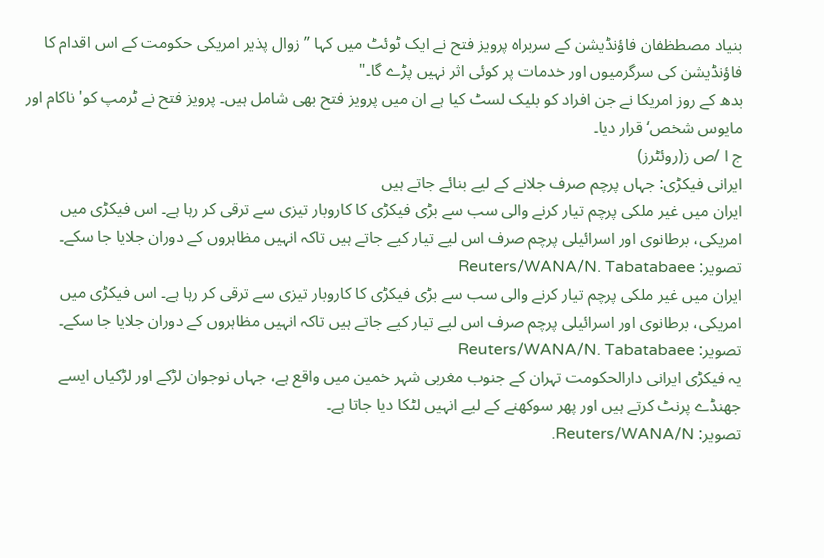بنیاد مصطظفان فاؤنڈیشن کے سربراہ پرویز فتح نے ایک ٹوئٹ میں کہا ”زوال پذیر امریکی حکومت کے اس اقدام کا فاؤنڈیشن کی سرگرمیوں اور خدمات پر کوئی اثر نہیں پڑے گا۔"
بدھ کے روز امریکا نے جن افراد کو بلیک لسٹ کیا ہے ان میں پرویز فتح بھی شامل ہیں۔ پرویز فتح نے ٹرمپ کو'ناکام اور مایوس شخص‘ قرار دیا۔
ج ا /ص ز(روئٹرز)
ایرانی فیکڑی: جہاں پرچم صرف جلانے کے لیے بنائے جاتے ہیں
ایران میں غیر ملکی پرچم تیار کرنے والی سب سے بڑی فیکڑی کا کاروبار تیزی سے ترقی کر رہا ہے۔ اس فیکڑی میں امریکی، برطانوی اور اسرائیلی پرچم صرف اس لیے تیار کیے جاتے ہیں تاکہ انہیں مظاہروں کے دوران جلایا جا سکے۔
تصویر: Reuters/WANA/N. Tabatabaee
ایران میں غیر ملکی پرچم تیار کرنے والی سب سے بڑی فیکڑی کا کاروبار تیزی سے ترقی کر رہا ہے۔ اس فیکڑی میں امریکی، برطانوی اور اسرائیلی پرچم صرف اس لیے تیار کیے جاتے ہیں تاکہ انہیں مظاہروں کے دوران جلایا جا سکے۔
تصویر: Reuters/WANA/N. Tabatabaee
یہ فیکڑی ایرانی دارالحکومت تہران کے جنوب مغربی شہر خمین میں واقع ہے، جہاں نوجوان لڑکے اور لڑکیاں ایسے جھنڈے پرنٹ کرتے ہیں اور پھر سوکھنے کے لیے انہیں لٹکا دیا جاتا ہے۔
تصویر: Reuters/WANA/N.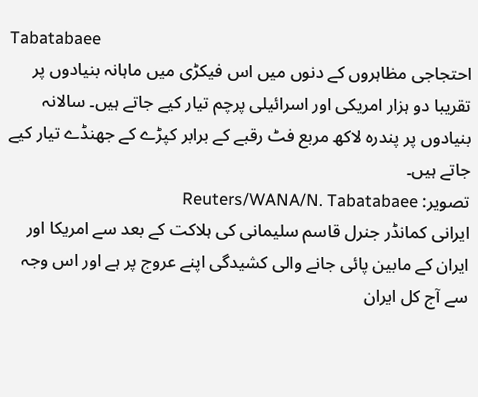Tabatabaee
احتجاجی مظاہروں کے دنوں میں اس فیکڑی میں ماہانہ بنیادوں پر تقریبا دو ہزار امریکی اور اسرائیلی پرچم تیار کیے جاتے ہیں۔ سالانہ بنیادوں پر پندرہ لاکھ مربع فٹ رقبے کے برابر کپڑے کے جھنڈے تیار کیے جاتے ہیں۔
تصویر: Reuters/WANA/N. Tabatabaee
ایرانی کمانڈر جنرل قاسم سلیمانی کی ہلاکت کے بعد سے امریکا اور ایران کے مابین پائی جانے والی کشیدگی اپنے عروج پر ہے اور اس وجہ سے آج کل ایران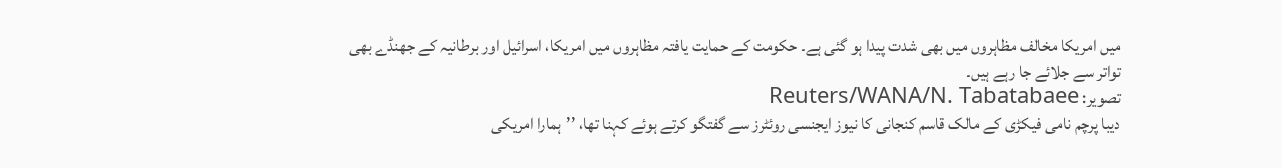میں امریکا مخالف مظاہروں میں بھی شدت پیدا ہو گئی ہے۔ حکومت کے حمایت یافتہ مظاہروں میں امریکا، اسرائیل اور برطانیہ کے جھنڈے بھی تواتر سے جلائے جا رہے ہیں۔
تصویر: Reuters/WANA/N. Tabatabaee
دیبا پرچم نامی فیکڑی کے مالک قاسم کنجانی کا نیوز ایجنسی روئٹرز سے گفتگو کرتے ہوئے کہنا تھا، ’’ہمارا امریکی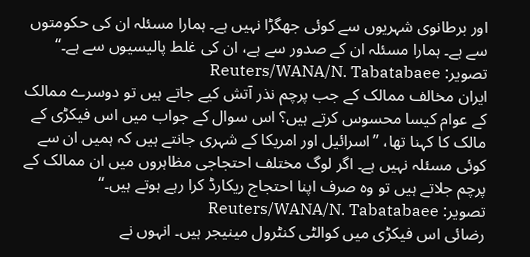اور برطانوی شہریوں سے کوئی جھگڑا نہیں ہے۔ ہمارا مسئلہ ان کی حکومتوں سے ہے۔ ہمارا مسئلہ ان کے صدور سے ہے، ان کی غلط پالیسیوں سے ہے۔‘‘
تصویر: Reuters/WANA/N. Tabatabaee
ایران مخالف ممالک کے جب پرچم نذر آتش کیے جاتے ہیں تو دوسرے ممالک کے عوام کیسا محسوس کرتے ہیں؟ اس سوال کے جواب میں اس فیکڑی کے مالک کا کہنا تھا، ’’اسرائیل اور امریکا کے شہری جانتے ہیں کہ ہمیں ان سے کوئی مسئلہ نہیں ہے۔ اگر لوگ مختلف احتجاجی مظاہروں میں ان ممالک کے پرچم جلاتے ہیں تو وہ صرف اپنا احتجاج ریکارڈ کرا رہے ہوتے ہیں۔‘‘
تصویر: Reuters/WANA/N. Tabatabaee
رضائی اس فیکڑی میں کوالٹی کنٹرول مینیجر ہیں۔ انہوں نے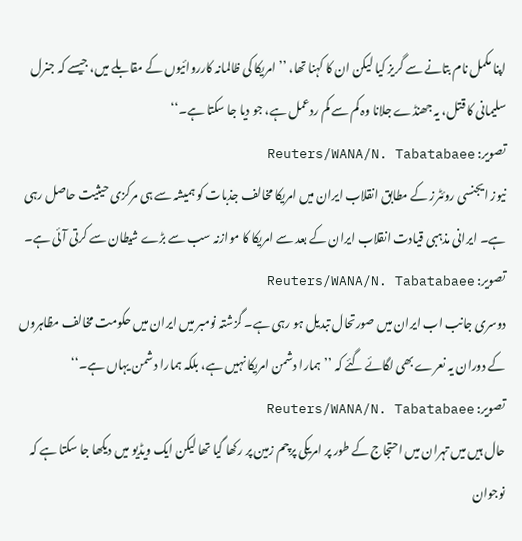اپنا مکمل نام بتانے سے گریز کیا لیکن ان کا کہنا تھا، ’’ امریکا کی ظالمانہ کارروائیوں کے مقابلے میں، جیسے کہ جنرل سلیمانی کا قتل، یہ جھنڈے جلانا وہ کم سے کم ردعمل ہے، جو دیا جا سکتا ہے۔‘‘
تصویر: Reuters/WANA/N. Tabatabaee
نیوز ایجنسی روئٹرز کے مطابق انقلاب ایران میں امریکا مخالف جذبات کو ہمیشہ سے ہی مرکزی حیثیت حاصل رہی ہے۔ ایرانی مذہبی قیادت انقلاب ایران کے بعد سے امریکا کا موازنہ سب سے بڑے شیطان سے کرتی آئی ہے۔
تصویر: Reuters/WANA/N. Tabatabaee
دوسری جانب اب ایران میں صورتحال تبدیل ہو رہی ہے۔ گزشتہ نومبر میں ایران میں حکومت مخالف مظاہروں کے دوران یہ نعرے بھی لگائے گئے کہ ’’ہمارا دشمن امریکا نہیں ہے، بلکہ ہمارا دشمن یہاں ہے۔‘‘
تصویر: Reuters/WANA/N. Tabatabaee
حال ہیں میں تہران میں احتجاج کے طور پر امریکی پرچم زمین پر رکھا گیا تھا لیکن ایک ویڈیو میں دیکھا جا سکتا ہے کہ نوجوان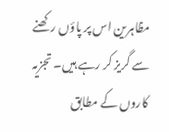مظاہرین اس پر پاؤں رکھنے سے گریز کر رہے ہیں۔ تجزیہ کاروں کے مطابق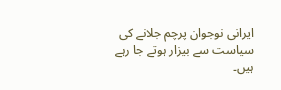ایرانی نوجوان پرچم جلانے کی سیاست سے بیزار ہوتے جا رہے ہیں۔